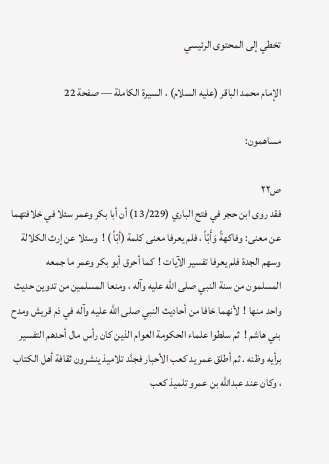تخطي إلى المحتوى الرئيسي

الإمام محمد الباقر (عليه السلام) ، السيرة الكاملة — صفحة 22

مساهمون:

ص٢٢
فقد روى ابن حجر في فتح الباري (13/229) أن أبا بكر وعمر سئلا في خلافتهما عن معنى: وفاكهةً وَأَبّاً ، فلم يعرفا معنى كلمة (أبّاً ) !  وسئلا عن إرث الكلالة وسهم الجدة فلم يعرفا تفسير الآيات !  كما أحرق أبو بكر وعمر ما جمعه المسلمون من سنة النبي صلى الله عليه وآله ، ومنعا المسلمين من تدوين حديث واحد منها !  لأنهما خافا من أحاديث النبي صلى الله عليه وآله في ذم قريش ومدح بني هاشم !  ثم سلطوا علماء الحكومة العوام الذين كان رأس مال أحدهم التفسير برأيه وظنه . ثم أطلق عمر يد كعب الأحبار فجنَّد تلاميذ ينشرون ثقافة أهل الكتاب ، وكان عند عبدالله بن عمرو تلميذ كعب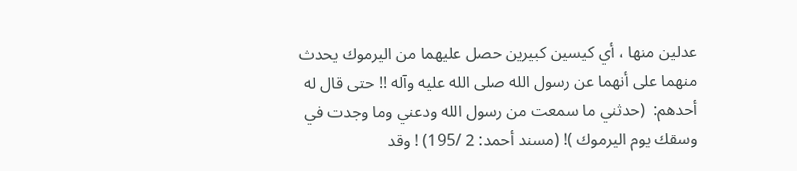عدلين منها ، أي كيسين كبيرين حصل عليهما من اليرموك يحدث منهما على أنهما عن رسول الله صلى الله عليه وآله !! حتى قال له أحدهم:  (حدثني ما سمعت من رسول الله ودعني وما وجدت في وسقك يوم اليرموك )! (مسند أحمد: 2 /195) ! وقد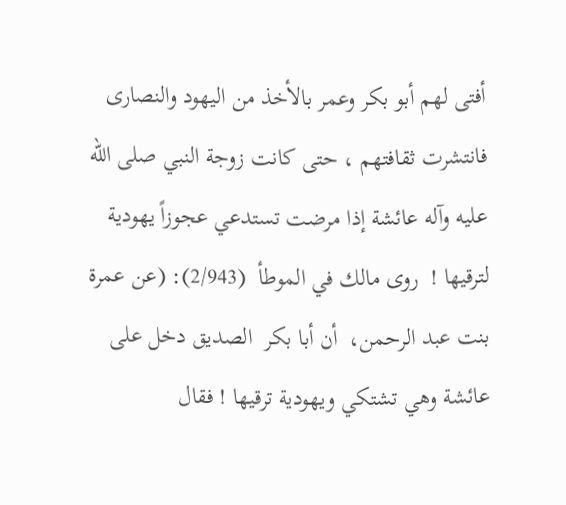أفتى لهم أبو بكر وعمر بالأخذ من اليهود والنصارى فانتشرت ثقافتهم ، حتى كانت زوجة النبي صلى الله عليه وآله عائشة إذا مرضت تستدعي عجوزاً يهودية لترقيها !  روى مالك في الموطأ  (2/943): (عن عمرة بنت عبد الرحمن،  أن أبا بكر  الصديق دخل على عائشة وهي تشتكي ويهودية ترقيها ! فقال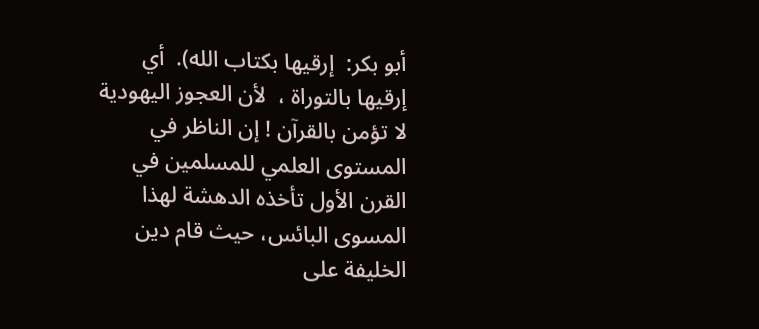أبو بكر:  إرقيها بكتاب الله).  أي إرقيها بالتوراة ،  لأن العجوز اليهودية لا تؤمن بالقرآن ! إن الناظر في المستوى العلمي للمسلمين في القرن الأول تأخذه الدهشة لهذا المسوى البائس، حيث قام دين الخليفة على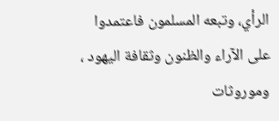الرأي، وتبعه المسلمون فاعتمدوا على الآراء والظنون وثقافة اليهود ، وموروثات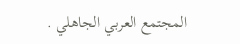المجتمع العربي الجاهلي .